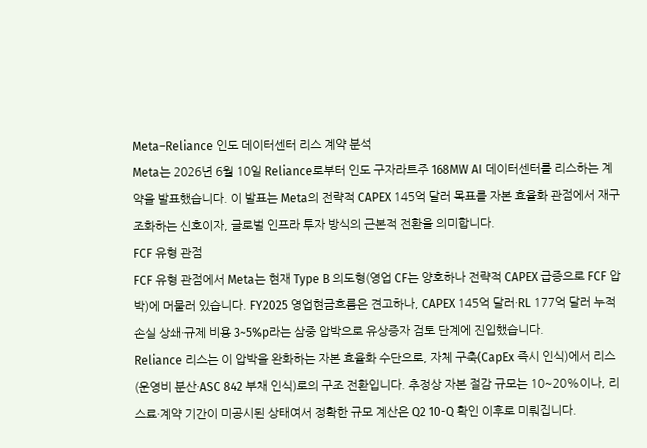Meta–Reliance 인도 데이터센터 리스 계약 분석
Meta는 2026년 6월 10일 Reliance로부터 인도 구자라트주 168MW AI 데이터센터를 리스하는 계약을 발표했습니다. 이 발표는 Meta의 전략적 CAPEX 145억 달러 목표를 자본 효율화 관점에서 재구조화하는 신호이자, 글로벌 인프라 투자 방식의 근본적 전환을 의미합니다.
FCF 유형 관점
FCF 유형 관점에서 Meta는 현재 Type B 의도형(영업 CF는 양호하나 전략적 CAPEX 급증으로 FCF 압박)에 머물러 있습니다. FY2025 영업현금흐름은 견고하나, CAPEX 145억 달러·RL 177억 달러 누적 손실 상쇄·규제 비용 3~5%p라는 삼중 압박으로 유상증자 검토 단계에 진입했습니다.
Reliance 리스는 이 압박을 완화하는 자본 효율화 수단으로, 자체 구축(CapEx 즉시 인식)에서 리스(운영비 분산·ASC 842 부채 인식)로의 구조 전환입니다. 추정상 자본 절감 규모는 10~20%이나, 리스료·계약 기간이 미공시된 상태여서 정확한 규모 계산은 Q2 10-Q 확인 이후로 미뤄집니다.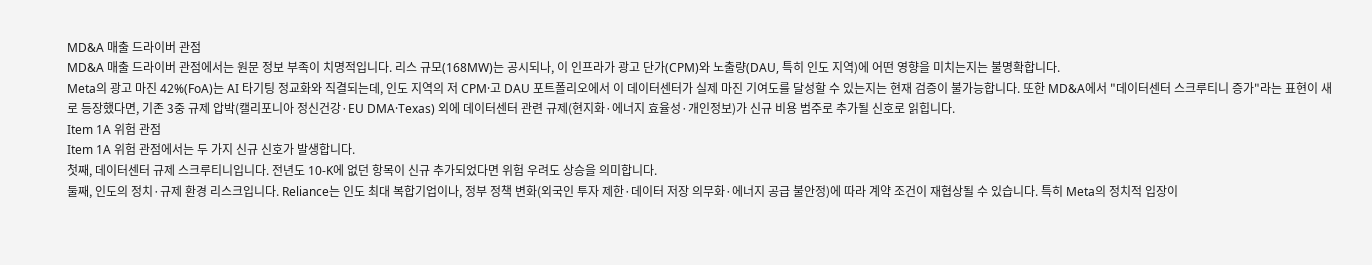MD&A 매출 드라이버 관점
MD&A 매출 드라이버 관점에서는 원문 정보 부족이 치명적입니다. 리스 규모(168MW)는 공시되나, 이 인프라가 광고 단가(CPM)와 노출량(DAU, 특히 인도 지역)에 어떤 영향을 미치는지는 불명확합니다.
Meta의 광고 마진 42%(FoA)는 AI 타기팅 정교화와 직결되는데, 인도 지역의 저 CPM·고 DAU 포트폴리오에서 이 데이터센터가 실제 마진 기여도를 달성할 수 있는지는 현재 검증이 불가능합니다. 또한 MD&A에서 "데이터센터 스크루티니 증가"라는 표현이 새로 등장했다면, 기존 3중 규제 압박(캘리포니아 정신건강·EU DMA·Texas) 외에 데이터센터 관련 규제(현지화·에너지 효율성·개인정보)가 신규 비용 범주로 추가될 신호로 읽힙니다.
Item 1A 위험 관점
Item 1A 위험 관점에서는 두 가지 신규 신호가 발생합니다.
첫째, 데이터센터 규제 스크루티니입니다. 전년도 10-K에 없던 항목이 신규 추가되었다면 위험 우려도 상승을 의미합니다.
둘째, 인도의 정치·규제 환경 리스크입니다. Reliance는 인도 최대 복합기업이나, 정부 정책 변화(외국인 투자 제한·데이터 저장 의무화·에너지 공급 불안정)에 따라 계약 조건이 재협상될 수 있습니다. 특히 Meta의 정치적 입장이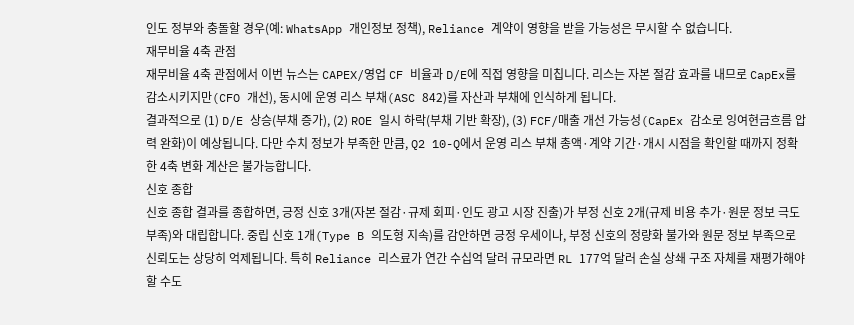인도 정부와 충돌할 경우(예: WhatsApp 개인정보 정책), Reliance 계약이 영향을 받을 가능성은 무시할 수 없습니다.
재무비율 4축 관점
재무비율 4축 관점에서 이번 뉴스는 CAPEX/영업 CF 비율과 D/E에 직접 영향을 미칩니다. 리스는 자본 절감 효과를 내므로 CapEx를 감소시키지만(CFO 개선), 동시에 운영 리스 부채(ASC 842)를 자산과 부채에 인식하게 됩니다.
결과적으로 (1) D/E 상승(부채 증가), (2) ROE 일시 하락(부채 기반 확장), (3) FCF/매출 개선 가능성(CapEx 감소로 잉여현금흐름 압력 완화)이 예상됩니다. 다만 수치 정보가 부족한 만큼, Q2 10-Q에서 운영 리스 부채 총액·계약 기간·개시 시점을 확인할 때까지 정확한 4축 변화 계산은 불가능합니다.
신호 종합
신호 종합 결과를 종합하면, 긍정 신호 3개(자본 절감·규제 회피·인도 광고 시장 진출)가 부정 신호 2개(규제 비용 추가·원문 정보 극도 부족)와 대립합니다. 중립 신호 1개(Type B 의도형 지속)를 감안하면 긍정 우세이나, 부정 신호의 정량화 불가와 원문 정보 부족으로 신뢰도는 상당히 억제됩니다. 특히 Reliance 리스료가 연간 수십억 달러 규모라면 RL 177억 달러 손실 상쇄 구조 자체를 재평가해야 할 수도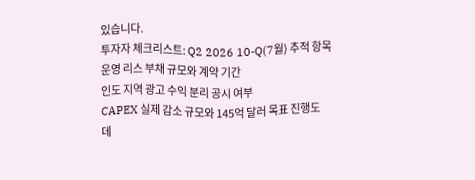있습니다.
투자자 체크리스트: Q2 2026 10-Q(7월) 추적 항목
운영 리스 부채 규모와 계약 기간
인도 지역 광고 수익 분리 공시 여부
CAPEX 실제 감소 규모와 145억 달러 목표 진행도
데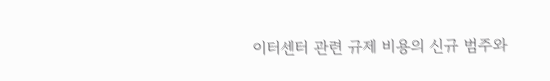이터센터 관련 규제 비용의 신규 범주와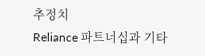추정치
Reliance 파트너십과 기타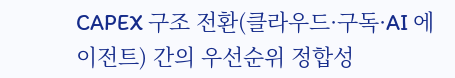CAPEX 구조 전환(클라우드·구독·AI 에이전트) 간의 우선순위 정합성